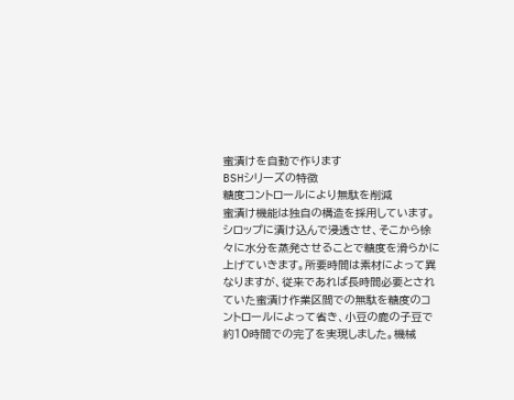蜜漬けを自動で作ります
BSHシリーズの特徴
糖度コントロールにより無駄を削減
蜜漬け機能は独自の構造を採用しています。シロップに漬け込んで浸透させ、そこから徐々に水分を蒸発させることで糖度を滑らかに上げていきます。所要時間は素材によって異なりますが、従来であれば長時間必要とされていた蜜漬け作業区間での無駄を糖度のコントロールによって省き、小豆の鹿の子豆で約10時間での完了を実現しました。機械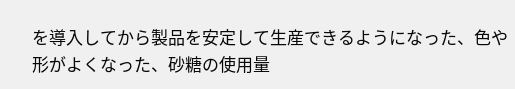を導入してから製品を安定して生産できるようになった、色や形がよくなった、砂糖の使用量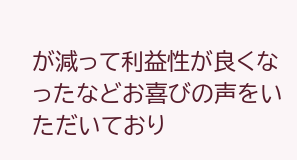が減って利益性が良くなったなどお喜びの声をいただいており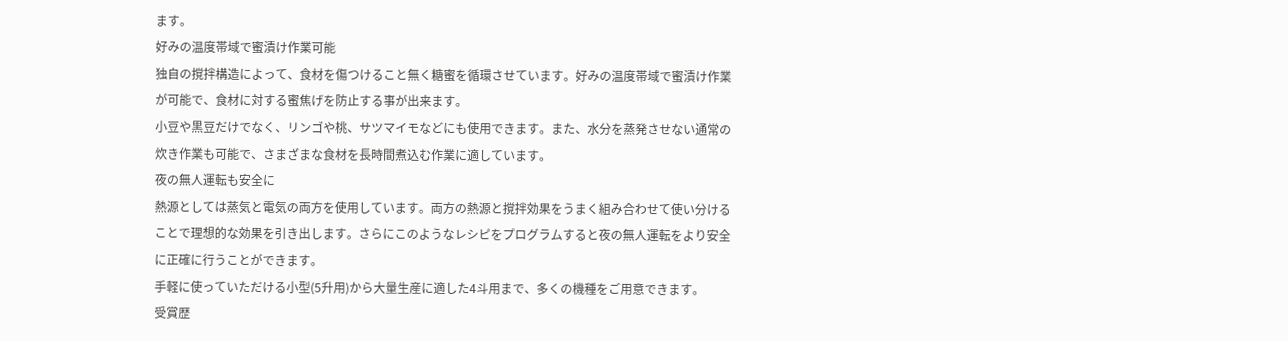ます。
好みの温度帯域で蜜漬け作業可能
独自の撹拌構造によって、食材を傷つけること無く糖蜜を循環させています。好みの温度帯域で蜜漬け作業が可能で、食材に対する蜜焦げを防止する事が出来ます。
小豆や黒豆だけでなく、リンゴや桃、サツマイモなどにも使用できます。また、水分を蒸発させない通常の炊き作業も可能で、さまざまな食材を長時間煮込む作業に適しています。
夜の無人運転も安全に
熱源としては蒸気と電気の両方を使用しています。両方の熱源と撹拌効果をうまく組み合わせて使い分けることで理想的な効果を引き出します。さらにこのようなレシピをプログラムすると夜の無人運転をより安全に正確に行うことができます。
手軽に使っていただける小型(5升用)から大量生産に適した4斗用まで、多くの機種をご用意できます。
受賞歴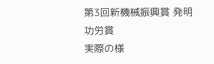第3回新機械振興賞 発明功労賞
実際の様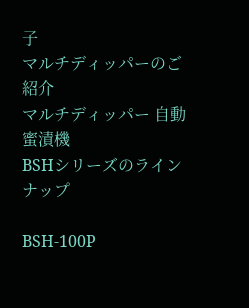子
マルチディッパーのご紹介
マルチディッパー 自動蜜漬機
BSHシリーズのラインナップ

BSH-100P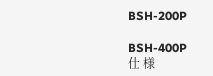BSH-200P

BSH-400P
仕 様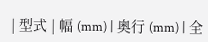| 型式 | 幅 (mm) | 奥行 (mm) | 全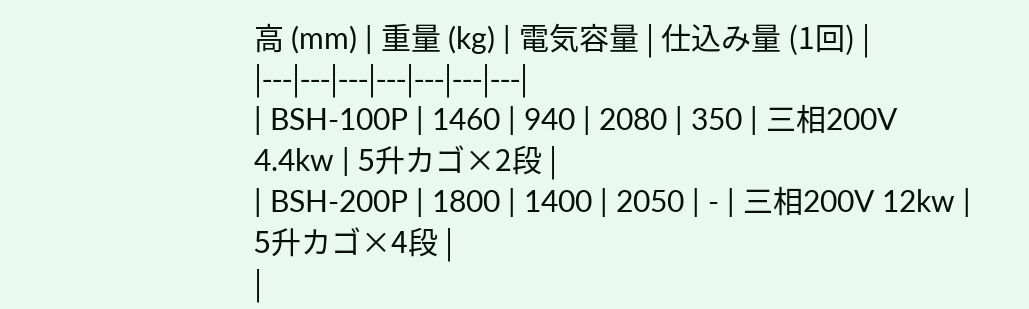高 (mm) | 重量 (kg) | 電気容量 | 仕込み量 (1回) |
|---|---|---|---|---|---|---|
| BSH-100P | 1460 | 940 | 2080 | 350 | 三相200V 4.4kw | 5升カゴ×2段 |
| BSH-200P | 1800 | 1400 | 2050 | - | 三相200V 12kw | 5升カゴ×4段 |
|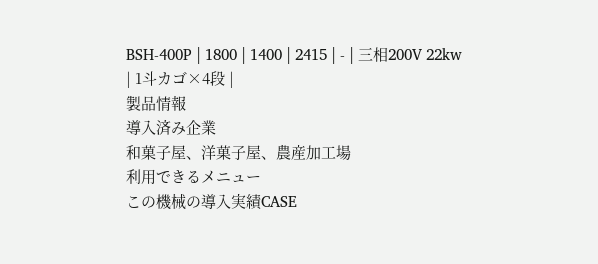BSH-400P | 1800 | 1400 | 2415 | - | 三相200V 22kw | 1斗カゴ×4段 |
製品情報
導入済み企業
和菓子屋、洋菓子屋、農産加工場
利用できるメニュー
この機械の導入実績CASE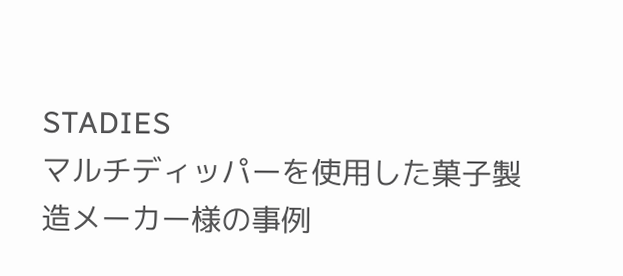STADIES
マルチディッパーを使用した菓子製造メーカー様の事例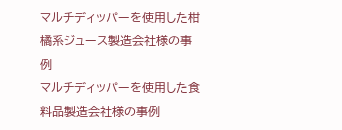マルチディッパーを使用した柑橘系ジュース製造会社様の事例
マルチディッパーを使用した食料品製造会社様の事例